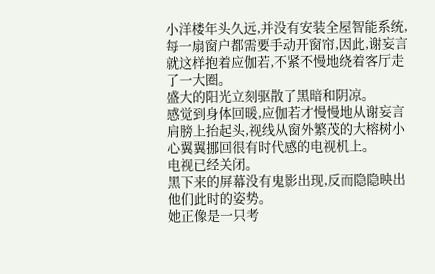小洋楼年头久远,并没有安装全屋智能系统,每一扇窗户都需要手动开窗帘,因此,谢妄言就这样抱着应伽若,不紧不慢地绕着客厅走了一大圈。
盛大的阳光立刻驱散了黑暗和阴凉。
感觉到身体回暖,应伽若才慢慢地从谢妄言肩膀上抬起头,视线从窗外繁茂的大榕树小心翼翼挪回很有时代感的电视机上。
电视已经关闭。
黑下来的屏幕没有鬼影出现,反而隐隐映出他们此时的姿势。
她正像是一只考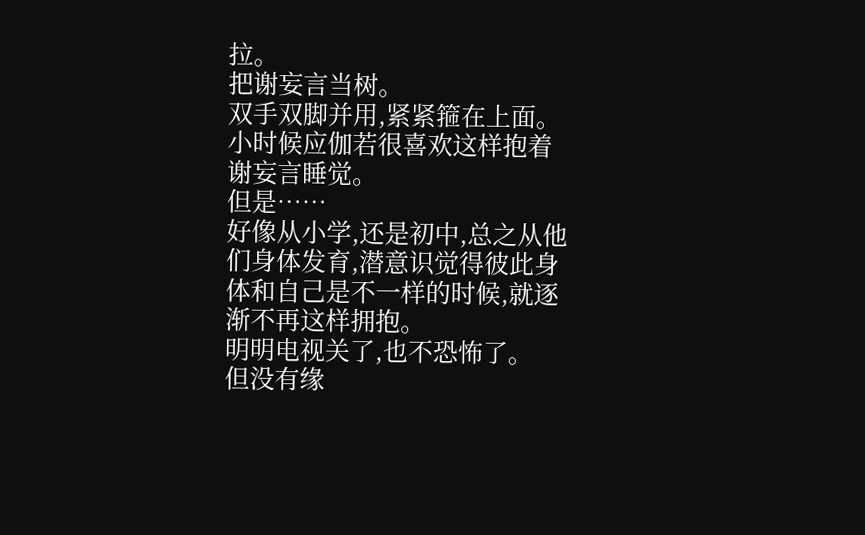拉。
把谢妄言当树。
双手双脚并用,紧紧箍在上面。
小时候应伽若很喜欢这样抱着谢妄言睡觉。
但是……
好像从小学,还是初中,总之从他们身体发育,潜意识觉得彼此身体和自己是不一样的时候,就逐渐不再这样拥抱。
明明电视关了,也不恐怖了。
但没有缘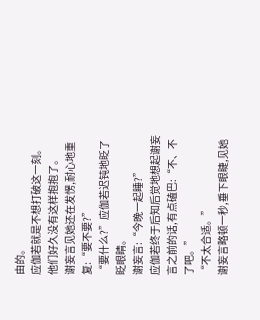由的。
应伽若就是不想打破这一刻。
他们好久没有这样抱抱了。
谢妄言见她还在发愣,耐心地重复:“要不要?”
“要什么?”应伽若迟钝地眨了眨眼睛。
谢妄言:“今晚一起睡?”
应伽若终于后知后觉地想起谢妄言之前的话,有点磕巴:“不、不了吧。”
“不太合适。”
谢妄言略顿一秒,垂下眼睫,见她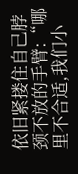依旧紧搂住自己脖颈不放的手臂:“哪里不合适,我们小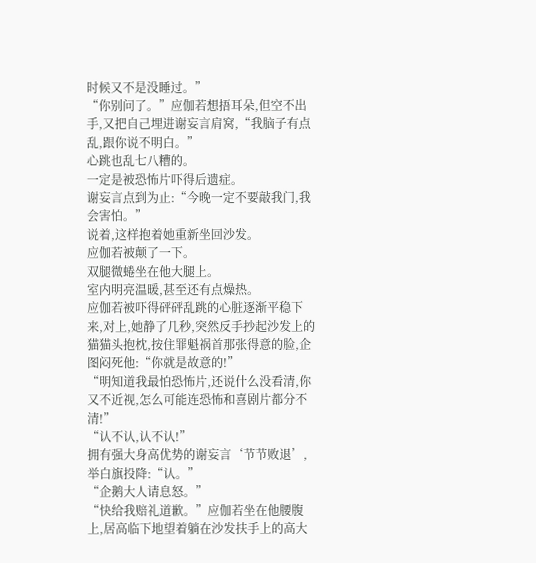时候又不是没睡过。”
“你别问了。”应伽若想捂耳朵,但空不出手,又把自己埋进谢妄言肩窝,“我脑子有点乱,跟你说不明白。”
心跳也乱七八糟的。
一定是被恐怖片吓得后遗症。
谢妄言点到为止:“今晚一定不要敲我门,我会害怕。”
说着,这样抱着她重新坐回沙发。
应伽若被颠了一下。
双腿微蜷坐在他大腿上。
室内明亮温暖,甚至还有点燥热。
应伽若被吓得砰砰乱跳的心脏逐渐平稳下来,对上,她静了几秒,突然反手抄起沙发上的猫猫头抱枕,按住罪魁祸首那张得意的脸,企图闷死他:“你就是故意的!”
“明知道我最怕恐怖片,还说什么没看清,你又不近视,怎么可能连恐怖和喜剧片都分不清!”
“认不认,认不认!”
拥有强大身高优势的谢妄言‘节节败退’,举白旗投降:“认。”
“企鹅大人请息怒。”
“快给我赔礼道歉。”应伽若坐在他腰腹上,居高临下地望着躺在沙发扶手上的高大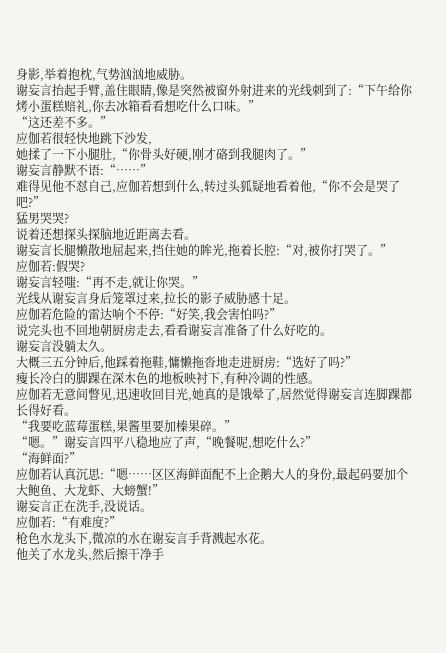身影,举着抱枕,气势汹汹地威胁。
谢妄言抬起手臂,盖住眼睛,像是突然被窗外射进来的光线刺到了:“下午给你烤小蛋糕赔礼,你去冰箱看看想吃什么口味。”
“这还差不多。”
应伽若很轻快地跳下沙发,
她揉了一下小腿肚,“你骨头好硬,刚才硌到我腿肉了。”
谢妄言静默不语:“……”
难得见他不怼自己,应伽若想到什么,转过头狐疑地看着他,“你不会是哭了吧?”
猛男哭哭?
说着还想探头探脑地近距离去看。
谢妄言长腿懒散地屈起来,挡住她的眸光,拖着长腔:“对,被你打哭了。”
应伽若:假哭?
谢妄言轻嗤:“再不走,就让你哭。”
光线从谢妄言身后笼罩过来,拉长的影子威胁感十足。
应伽若危险的雷达响个不停:“好笑,我会害怕吗?”
说完头也不回地朝厨房走去,看看谢妄言准备了什么好吃的。
谢妄言没躺太久。
大概三五分钟后,他踩着拖鞋,慵懒拖沓地走进厨房:“选好了吗?”
瘦长冷白的脚踝在深木色的地板映衬下,有种冷调的性感。
应伽若无意间瞥见,迅速收回目光,她真的是饿晕了,居然觉得谢妄言连脚踝都长得好看。
“我要吃蓝莓蛋糕,果酱里要加榛果碎。”
“嗯。”谢妄言四平八稳地应了声,“晚餐呢,想吃什么?”
“海鲜面?”
应伽若认真沉思:“嗯……区区海鲜面配不上企鹅大人的身份,最起码要加个大鲍鱼、大龙虾、大螃蟹!”
谢妄言正在洗手,没说话。
应伽若:“有难度?”
枪色水龙头下,微凉的水在谢妄言手背溅起水花。
他关了水龙头,然后擦干净手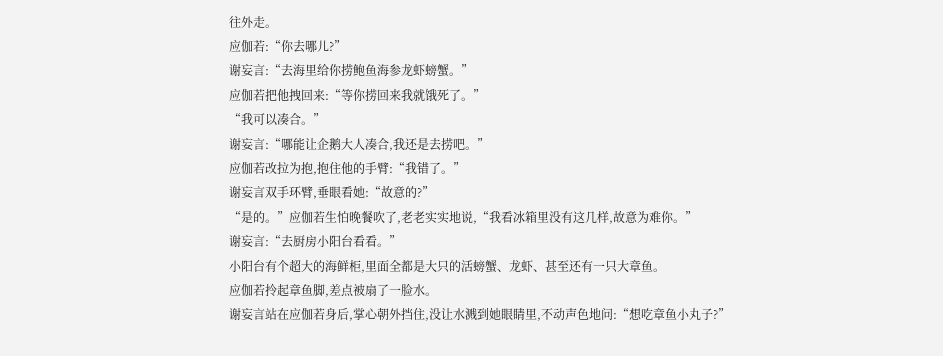往外走。
应伽若:“你去哪儿?”
谢妄言:“去海里给你捞鲍鱼海参龙虾螃蟹。”
应伽若把他拽回来:“等你捞回来我就饿死了。”
“我可以凑合。”
谢妄言:“哪能让企鹅大人凑合,我还是去捞吧。”
应伽若改拉为抱,抱住他的手臂:“我错了。”
谢妄言双手环臂,垂眼看她:“故意的?”
“是的。”应伽若生怕晚餐吹了,老老实实地说,“我看冰箱里没有这几样,故意为难你。”
谢妄言:“去厨房小阳台看看。”
小阳台有个超大的海鲜柜,里面全都是大只的活螃蟹、龙虾、甚至还有一只大章鱼。
应伽若拎起章鱼脚,差点被扇了一脸水。
谢妄言站在应伽若身后,掌心朝外挡住,没让水溅到她眼睛里,不动声色地问:“想吃章鱼小丸子?”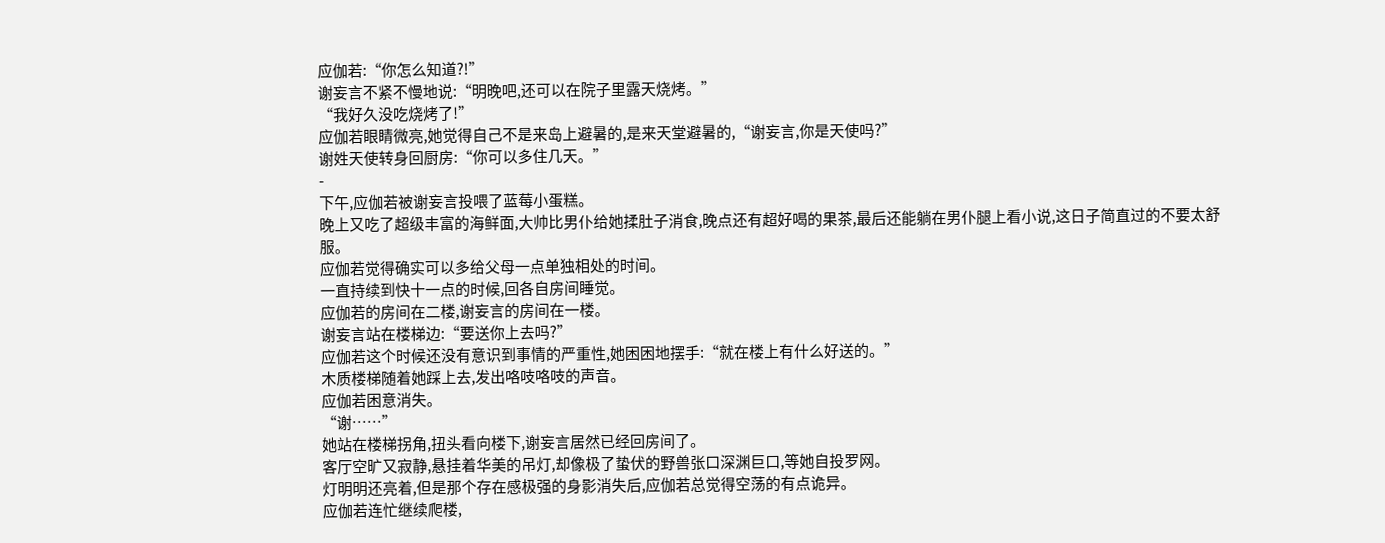应伽若:“你怎么知道?!”
谢妄言不紧不慢地说:“明晚吧,还可以在院子里露天烧烤。”
“我好久没吃烧烤了!”
应伽若眼睛微亮,她觉得自己不是来岛上避暑的,是来天堂避暑的,“谢妄言,你是天使吗?”
谢姓天使转身回厨房:“你可以多住几天。”
-
下午,应伽若被谢妄言投喂了蓝莓小蛋糕。
晚上又吃了超级丰富的海鲜面,大帅比男仆给她揉肚子消食,晚点还有超好喝的果茶,最后还能躺在男仆腿上看小说,这日子简直过的不要太舒服。
应伽若觉得确实可以多给父母一点单独相处的时间。
一直持续到快十一点的时候,回各自房间睡觉。
应伽若的房间在二楼,谢妄言的房间在一楼。
谢妄言站在楼梯边:“要送你上去吗?”
应伽若这个时候还没有意识到事情的严重性,她困困地摆手:“就在楼上有什么好送的。”
木质楼梯随着她踩上去,发出咯吱咯吱的声音。
应伽若困意消失。
“谢……”
她站在楼梯拐角,扭头看向楼下,谢妄言居然已经回房间了。
客厅空旷又寂静,悬挂着华美的吊灯,却像极了蛰伏的野兽张口深渊巨口,等她自投罗网。
灯明明还亮着,但是那个存在感极强的身影消失后,应伽若总觉得空荡的有点诡异。
应伽若连忙继续爬楼,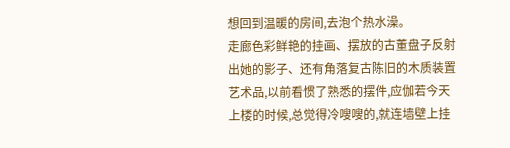想回到温暖的房间,去泡个热水澡。
走廊色彩鲜艳的挂画、摆放的古董盘子反射出她的影子、还有角落复古陈旧的木质装置艺术品,以前看惯了熟悉的摆件,应伽若今天上楼的时候,总觉得冷嗖嗖的,就连墙壁上挂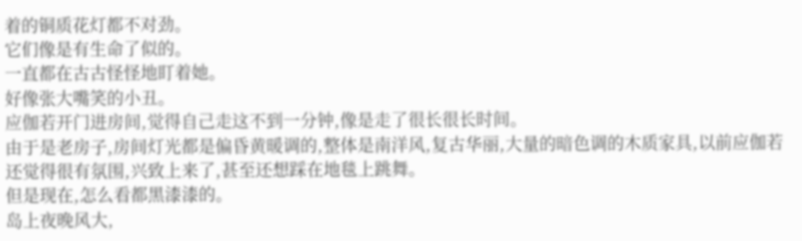着的铜质花灯都不对劲。
它们像是有生命了似的。
一直都在古古怪怪地盯着她。
好像张大嘴笑的小丑。
应伽若开门进房间,觉得自己走这不到一分钟,像是走了很长很长时间。
由于是老房子,房间灯光都是偏昏黄暖调的,整体是南洋风,复古华丽,大量的暗色调的木质家具,以前应伽若还觉得很有氛围,兴致上来了,甚至还想踩在地毯上跳舞。
但是现在,怎么看都黑漆漆的。
岛上夜晚风大,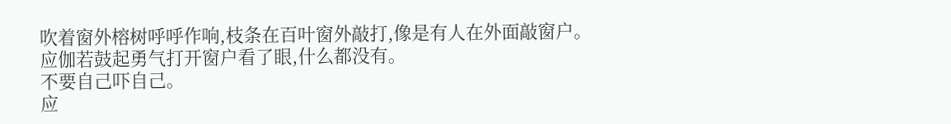吹着窗外榕树呼呼作响,枝条在百叶窗外敲打,像是有人在外面敲窗户。
应伽若鼓起勇气打开窗户看了眼,什么都没有。
不要自己吓自己。
应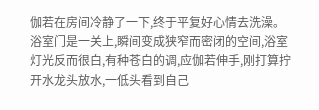伽若在房间冷静了一下,终于平复好心情去洗澡。
浴室门是一关上,瞬间变成狭窄而密闭的空间,浴室灯光反而很白,有种苍白的调,应伽若伸手,刚打算拧开水龙头放水,一低头看到自己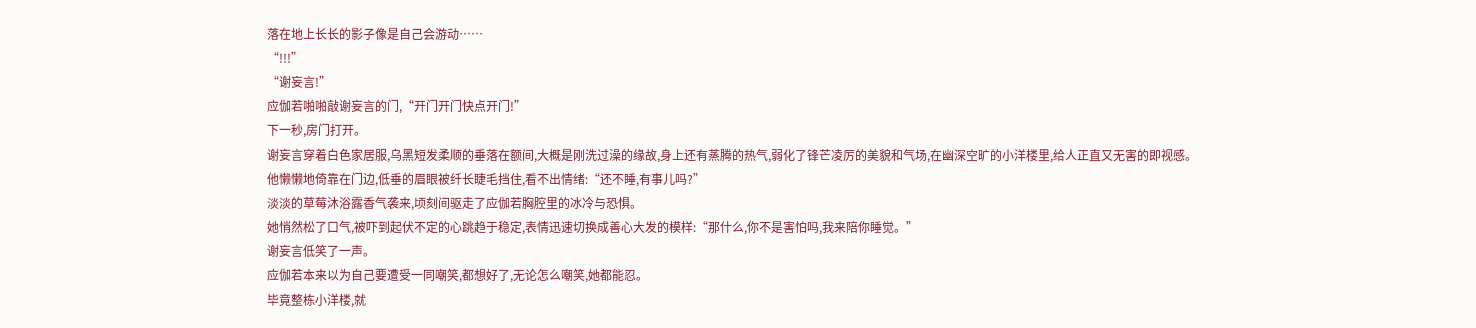落在地上长长的影子像是自己会游动……
“!!!”
“谢妄言!”
应伽若啪啪敲谢妄言的门,“开门开门快点开门!”
下一秒,房门打开。
谢妄言穿着白色家居服,乌黑短发柔顺的垂落在额间,大概是刚洗过澡的缘故,身上还有蒸腾的热气,弱化了锋芒凌厉的美貌和气场,在幽深空旷的小洋楼里,给人正直又无害的即视感。
他懒懒地倚靠在门边,低垂的眉眼被纤长睫毛挡住,看不出情绪:“还不睡,有事儿吗?”
淡淡的草莓沐浴露香气袭来,顷刻间驱走了应伽若胸腔里的冰冷与恐惧。
她悄然松了口气,被吓到起伏不定的心跳趋于稳定,表情迅速切换成善心大发的模样:“那什么,你不是害怕吗,我来陪你睡觉。”
谢妄言低笑了一声。
应伽若本来以为自己要遭受一同嘲笑,都想好了,无论怎么嘲笑,她都能忍。
毕竟整栋小洋楼,就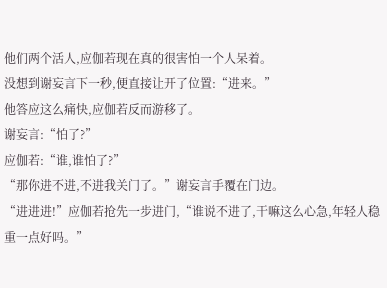他们两个活人,应伽若现在真的很害怕一个人呆着。
没想到谢妄言下一秒,便直接让开了位置:“进来。”
他答应这么痛快,应伽若反而游移了。
谢妄言:“怕了?”
应伽若:“谁,谁怕了?”
“那你进不进,不进我关门了。”谢妄言手覆在门边。
“进进进!”应伽若抢先一步进门,“谁说不进了,干嘛这么心急,年轻人稳重一点好吗。”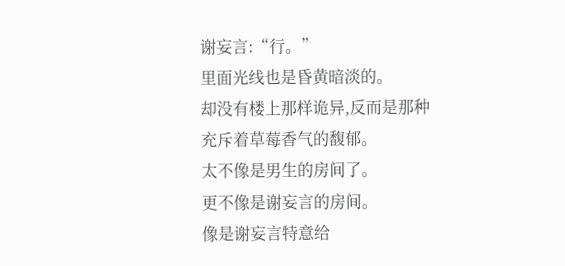谢妄言:“行。”
里面光线也是昏黄暗淡的。
却没有楼上那样诡异,反而是那种充斥着草莓香气的馥郁。
太不像是男生的房间了。
更不像是谢妄言的房间。
像是谢妄言特意给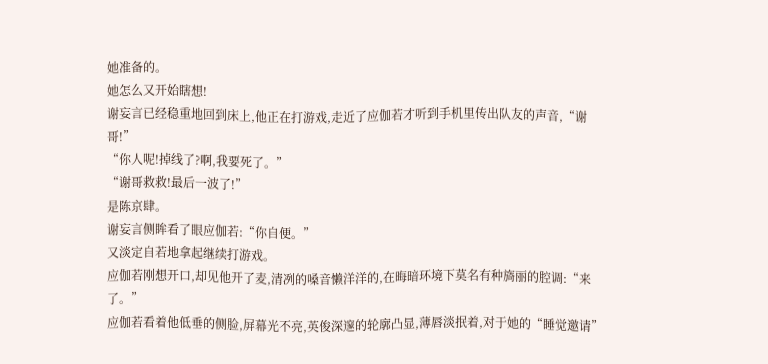她准备的。
她怎么又开始瞎想!
谢妄言已经稳重地回到床上,他正在打游戏,走近了应伽若才听到手机里传出队友的声音,“谢哥!”
“你人呢!掉线了?啊,我要死了。”
“谢哥救救!最后一波了!”
是陈京肆。
谢妄言侧眸看了眼应伽若:“你自便。”
又淡定自若地拿起继续打游戏。
应伽若刚想开口,却见他开了麦,清冽的嗓音懒洋洋的,在晦暗环境下莫名有种旖丽的腔调:“来了。”
应伽若看着他低垂的侧脸,屏幕光不亮,英俊深邃的轮廓凸显,薄唇淡抿着,对于她的“睡觉邀请”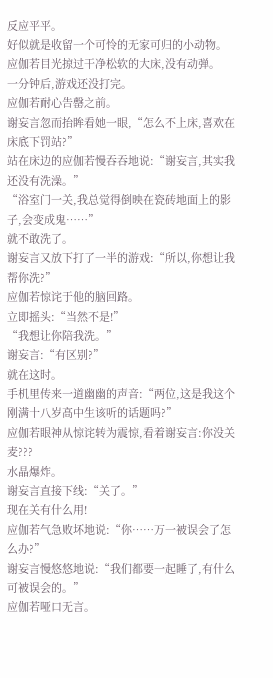反应平平。
好似就是收留一个可怜的无家可归的小动物。
应伽若目光掠过干净松软的大床,没有动弹。
一分钟后,游戏还没打完。
应伽若耐心告罄之前。
谢妄言忽而抬眸看她一眼,“怎么不上床,喜欢在床底下罚站?”
站在床边的应伽若慢吞吞地说:“谢妄言,其实我还没有洗澡。”
“浴室门一关,我总觉得倒映在瓷砖地面上的影子,会变成鬼……”
就不敢洗了。
谢妄言又放下打了一半的游戏:“所以,你想让我帮你洗?”
应伽若惊诧于他的脑回路。
立即摇头:“当然不是!”
“我想让你陪我洗。”
谢妄言:“有区别?”
就在这时。
手机里传来一道幽幽的声音:“两位,这是我这个刚满十八岁高中生该听的话题吗?”
应伽若眼神从惊诧转为震惊,看着谢妄言:你没关麦???
水晶爆炸。
谢妄言直接下线:“关了。”
现在关有什么用!
应伽若气急败坏地说:“你……万一被误会了怎么办?”
谢妄言慢悠悠地说:“我们都要一起睡了,有什么可被误会的。”
应伽若哑口无言。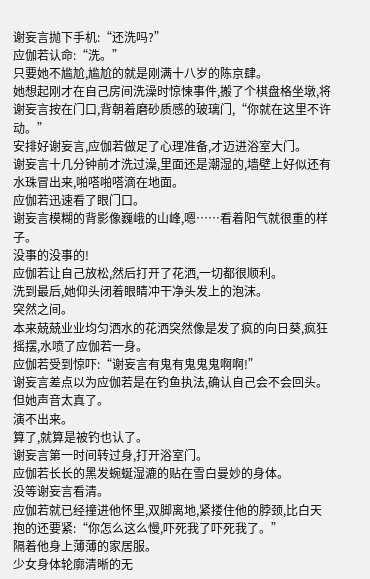谢妄言抛下手机:“还洗吗?”
应伽若认命:“洗。”
只要她不尴尬,尴尬的就是刚满十八岁的陈京肆。
她想起刚才在自己房间洗澡时惊悚事件,搬了个棋盘格坐墩,将谢妄言按在门口,背朝着磨砂质感的玻璃门,“你就在这里不许动。”
安排好谢妄言,应伽若做足了心理准备,才迈进浴室大门。
谢妄言十几分钟前才洗过澡,里面还是潮湿的,墙壁上好似还有水珠冒出来,啪嗒啪嗒滴在地面。
应伽若迅速看了眼门口。
谢妄言模糊的背影像巍峨的山峰,嗯……看着阳气就很重的样子。
没事的没事的!
应伽若让自己放松,然后打开了花洒,一切都很顺利。
洗到最后,她仰头闭着眼睛冲干净头发上的泡沫。
突然之间。
本来兢兢业业均匀洒水的花洒突然像是发了疯的向日葵,疯狂摇摆,水喷了应伽若一身。
应伽若受到惊吓:“谢妄言有鬼有鬼鬼鬼啊啊!”
谢妄言差点以为应伽若是在钓鱼执法,确认自己会不会回头。
但她声音太真了。
演不出来。
算了,就算是被钓也认了。
谢妄言第一时间转过身,打开浴室门。
应伽若长长的黑发蜿蜒湿漉的贴在雪白曼妙的身体。
没等谢妄言看清。
应伽若就已经撞进他怀里,双脚离地,紧搂住他的脖颈,比白天抱的还要紧:“你怎么这么慢,吓死我了吓死我了。”
隔着他身上薄薄的家居服。
少女身体轮廓清晰的无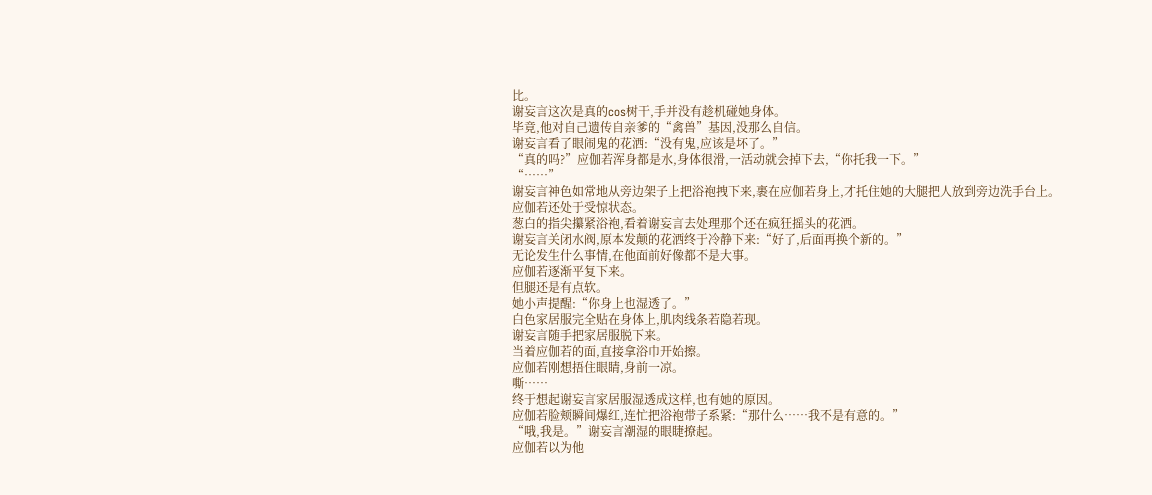比。
谢妄言这次是真的cos树干,手并没有趁机碰她身体。
毕竟,他对自己遗传自亲爹的“禽兽”基因,没那么自信。
谢妄言看了眼闹鬼的花洒:“没有鬼,应该是坏了。”
“真的吗?”应伽若浑身都是水,身体很滑,一活动就会掉下去,“你托我一下。”
“……”
谢妄言神色如常地从旁边架子上把浴袍拽下来,裹在应伽若身上,才托住她的大腿把人放到旁边洗手台上。
应伽若还处于受惊状态。
葱白的指尖攥紧浴袍,看着谢妄言去处理那个还在疯狂摇头的花洒。
谢妄言关闭水阀,原本发颠的花洒终于冷静下来:“好了,后面再换个新的。”
无论发生什么事情,在他面前好像都不是大事。
应伽若逐渐平复下来。
但腿还是有点软。
她小声提醒:“你身上也湿透了。”
白色家居服完全贴在身体上,肌肉线条若隐若现。
谢妄言随手把家居服脱下来。
当着应伽若的面,直接拿浴巾开始擦。
应伽若刚想捂住眼睛,身前一凉。
嘶……
终于想起谢妄言家居服湿透成这样,也有她的原因。
应伽若脸颊瞬间爆红,连忙把浴袍带子系紧:“那什么……我不是有意的。”
“哦,我是。”谢妄言潮湿的眼睫撩起。
应伽若以为他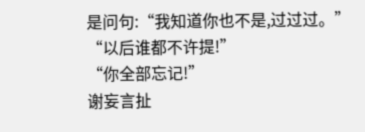是问句:“我知道你也不是,过过过。”
“以后谁都不许提!”
“你全部忘记!”
谢妄言扯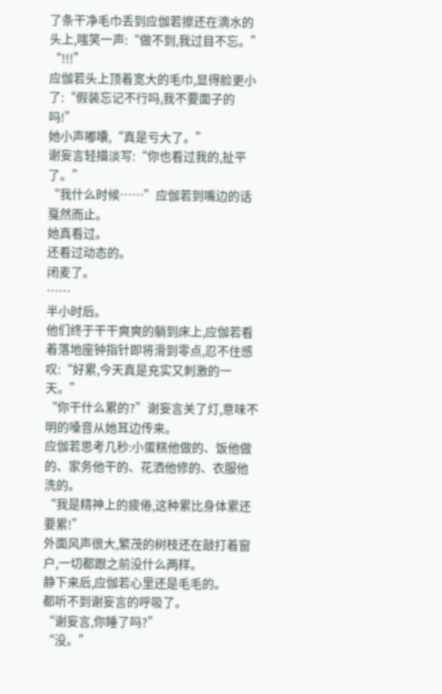了条干净毛巾丢到应伽若擦还在滴水的头上,嗤笑一声:“做不到,我过目不忘。”
“!!!”
应伽若头上顶着宽大的毛巾,显得脸更小了:“假装忘记不行吗,我不要面子的吗!”
她小声嘟囔,“真是亏大了。”
谢妄言轻描淡写:“你也看过我的,扯平了。”
“我什么时候……”应伽若到嘴边的话戛然而止。
她真看过。
还看过动态的。
闭麦了。
……
半小时后。
他们终于干干爽爽的躺到床上,应伽若看着落地座钟指针即将滑到零点,忍不住感叹:“好累,今天真是充实又刺激的一天。”
“你干什么累的?”谢妄言关了灯,意味不明的嗓音从她耳边传来。
应伽若思考几秒:小蛋糕他做的、饭他做的、家务他干的、花洒他修的、衣服他洗的。
“我是精神上的疲倦,这种累比身体累还要累!”
外面风声很大,繁茂的树枝还在敲打着窗户,一切都跟之前没什么两样。
静下来后,应伽若心里还是毛毛的。
都听不到谢妄言的呼吸了。
“谢妄言,你睡了吗?”
“没。”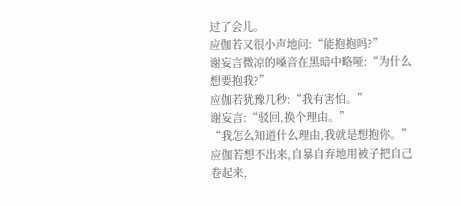过了会儿。
应伽若又很小声地问:“能抱抱吗?”
谢妄言微凉的嗓音在黑暗中略哑:“为什么想要抱我?”
应伽若犹豫几秒:“我有害怕。”
谢妄言:“驳回,换个理由。”
“我怎么知道什么理由,我就是想抱你。”应伽若想不出来,自暴自弃地用被子把自己卷起来,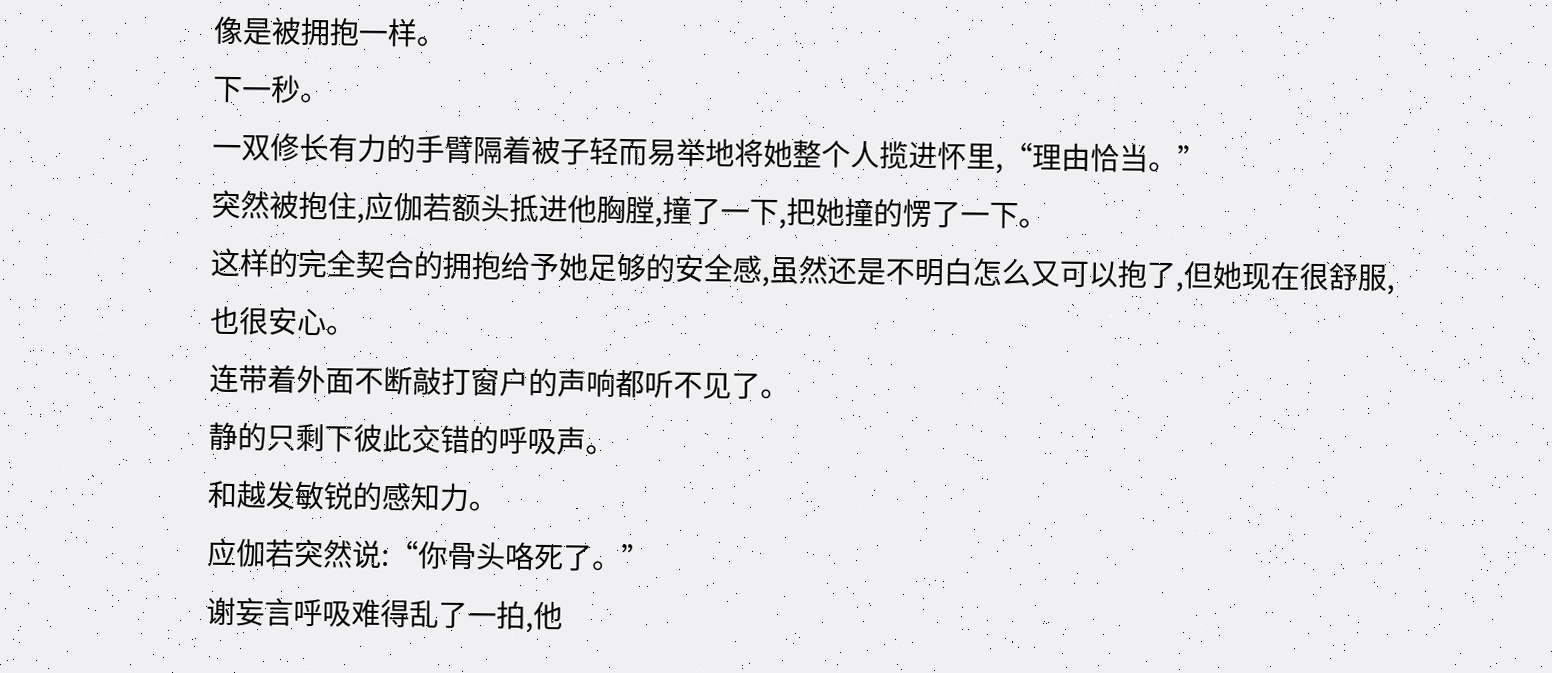像是被拥抱一样。
下一秒。
一双修长有力的手臂隔着被子轻而易举地将她整个人揽进怀里,“理由恰当。”
突然被抱住,应伽若额头抵进他胸膛,撞了一下,把她撞的愣了一下。
这样的完全契合的拥抱给予她足够的安全感,虽然还是不明白怎么又可以抱了,但她现在很舒服,也很安心。
连带着外面不断敲打窗户的声响都听不见了。
静的只剩下彼此交错的呼吸声。
和越发敏锐的感知力。
应伽若突然说:“你骨头咯死了。”
谢妄言呼吸难得乱了一拍,他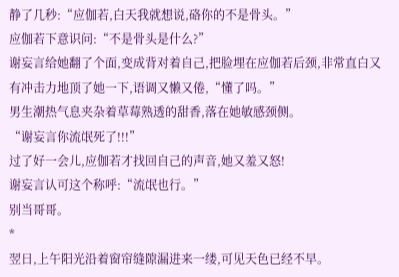静了几秒:“应伽若,白天我就想说,硌你的不是骨头。”
应伽若下意识问:“不是骨头是什么?”
谢妄言给她翻了个面,变成背对着自己,把脸埋在应伽若后颈,非常直白又有冲击力地顶了她一下,语调又懒又倦,“懂了吗。”
男生潮热气息夹杂着草莓熟透的甜香,落在她敏感颈侧。
“谢妄言你流氓死了!!!”
过了好一会儿,应伽若才找回自己的声音,她又羞又怒!
谢妄言认可这个称呼:“流氓也行。”
别当哥哥。
*
翌日,上午阳光沿着窗帘缝隙漏进来一缕,可见天色已经不早。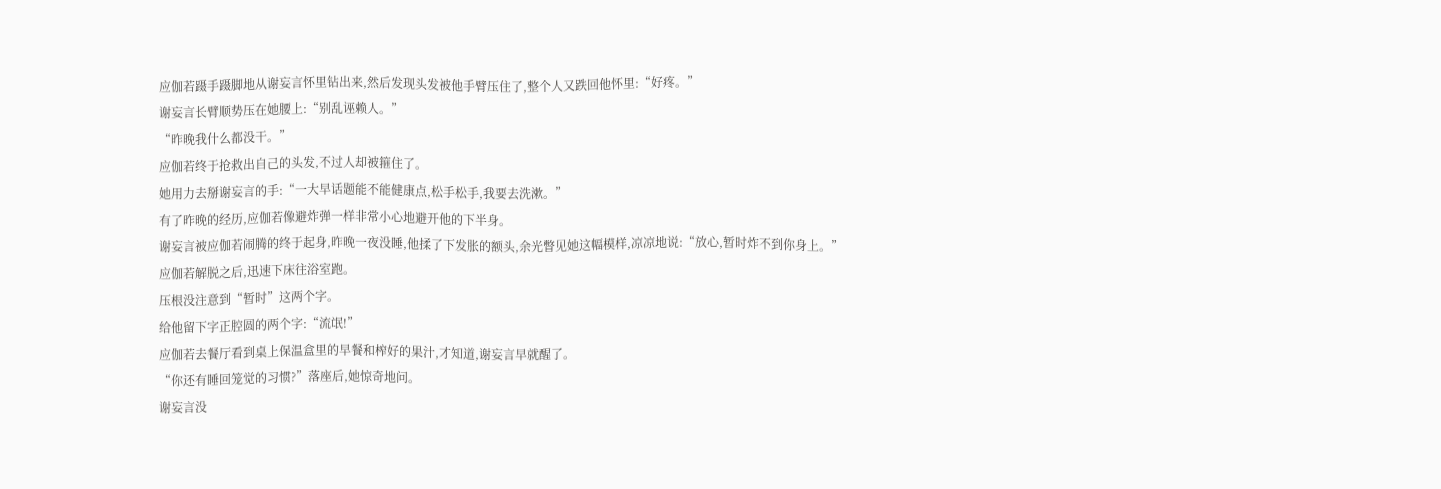应伽若蹑手蹑脚地从谢妄言怀里钻出来,然后发现头发被他手臂压住了,整个人又跌回他怀里:“好疼。”
谢妄言长臂顺势压在她腰上:“别乱诬赖人。”
“昨晚我什么都没干。”
应伽若终于抢救出自己的头发,不过人却被箍住了。
她用力去掰谢妄言的手:“一大早话题能不能健康点,松手松手,我要去洗漱。”
有了昨晚的经历,应伽若像避炸弹一样非常小心地避开他的下半身。
谢妄言被应伽若闹腾的终于起身,昨晚一夜没睡,他揉了下发胀的额头,余光瞥见她这幅模样,凉凉地说:“放心,暂时炸不到你身上。”
应伽若解脱之后,迅速下床往浴室跑。
压根没注意到“暂时”这两个字。
给他留下字正腔圆的两个字:“流氓!”
应伽若去餐厅看到桌上保温盒里的早餐和榨好的果汁,才知道,谢妄言早就醒了。
“你还有睡回笼觉的习惯?”落座后,她惊奇地问。
谢妄言没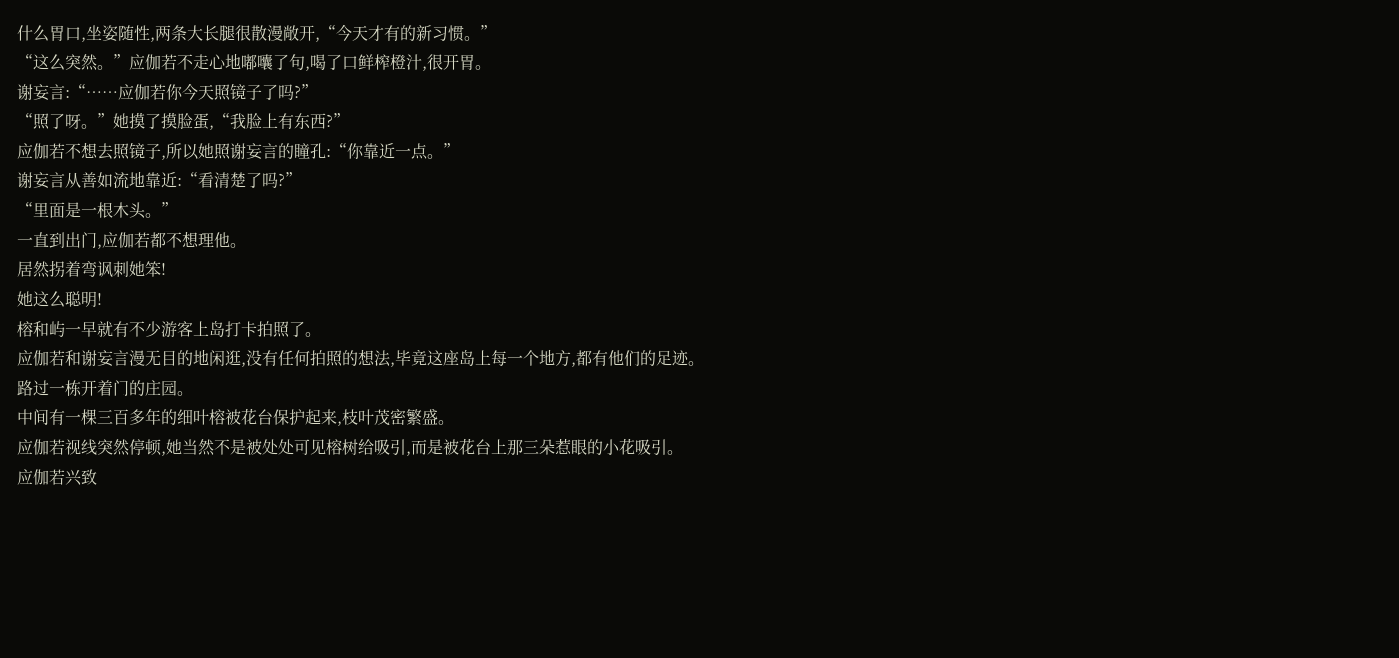什么胃口,坐姿随性,两条大长腿很散漫敞开,“今天才有的新习惯。”
“这么突然。”应伽若不走心地嘟囔了句,喝了口鲜榨橙汁,很开胃。
谢妄言:“……应伽若你今天照镜子了吗?”
“照了呀。”她摸了摸脸蛋,“我脸上有东西?”
应伽若不想去照镜子,所以她照谢妄言的瞳孔:“你靠近一点。”
谢妄言从善如流地靠近:“看清楚了吗?”
“里面是一根木头。”
一直到出门,应伽若都不想理他。
居然拐着弯讽刺她笨!
她这么聪明!
榕和屿一早就有不少游客上岛打卡拍照了。
应伽若和谢妄言漫无目的地闲逛,没有任何拍照的想法,毕竟这座岛上每一个地方,都有他们的足迹。
路过一栋开着门的庄园。
中间有一棵三百多年的细叶榕被花台保护起来,枝叶茂密繁盛。
应伽若视线突然停顿,她当然不是被处处可见榕树给吸引,而是被花台上那三朵惹眼的小花吸引。
应伽若兴致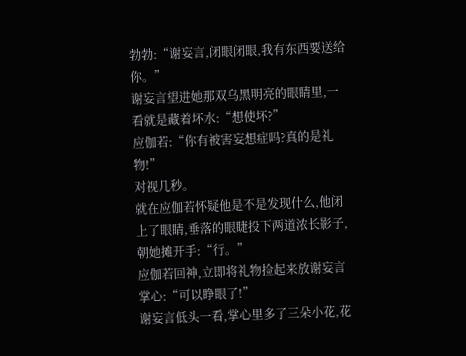勃勃:“谢妄言,闭眼闭眼,我有东西要送给你。”
谢妄言望进她那双乌黑明亮的眼睛里,一看就是藏着坏水:“想使坏?”
应伽若:“你有被害妄想症吗?真的是礼物!”
对视几秒。
就在应伽若怀疑他是不是发现什么,他闭上了眼睛,垂落的眼睫投下两道浓长影子,朝她摊开手:“行。”
应伽若回神,立即将礼物捡起来放谢妄言掌心:“可以睁眼了!”
谢妄言低头一看,掌心里多了三朵小花,花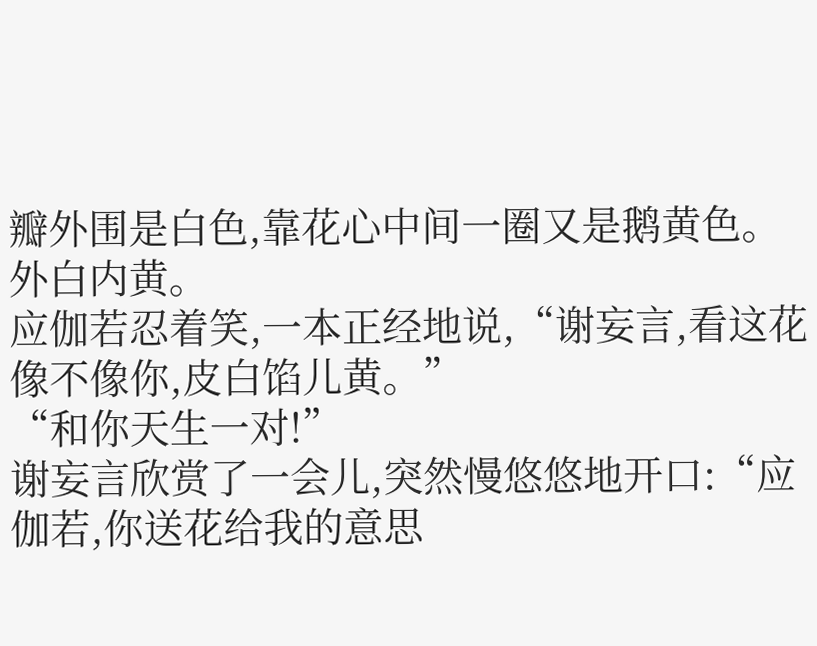瓣外围是白色,靠花心中间一圈又是鹅黄色。
外白内黄。
应伽若忍着笑,一本正经地说,“谢妄言,看这花像不像你,皮白馅儿黄。”
“和你天生一对!”
谢妄言欣赏了一会儿,突然慢悠悠地开口:“应伽若,你送花给我的意思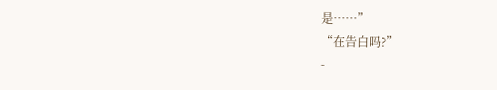是……”
“在告白吗?”
-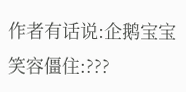作者有话说:企鹅宝宝笑容僵住:???